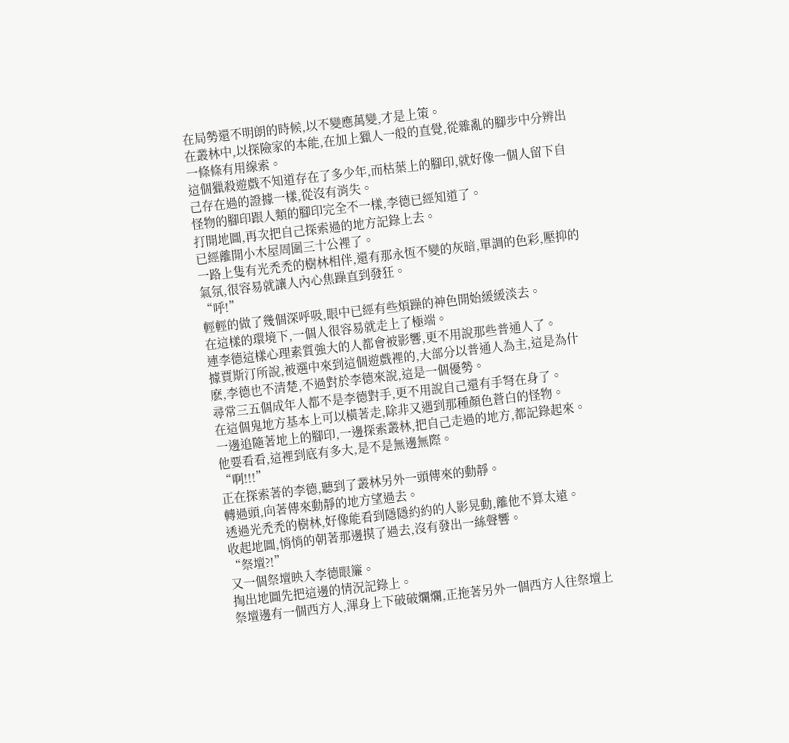在局勢還不明朗的時候,以不變應萬變,才是上策。
在叢林中,以探險家的本能,在加上獵人一般的直覺,從雜亂的腳步中分辨出一條條有用線索。
這個獵殺遊戲不知道存在了多少年,而枯葉上的腳印,就好像一個人留下自己存在過的證據一樣,從沒有消失。
怪物的腳印跟人類的腳印完全不一樣,李德已經知道了。
打開地圖,再次把自己探索過的地方記錄上去。
已經離開小木屋周圍三十公裡了。
一路上隻有光禿禿的樹林相伴,還有那永恆不變的灰暗,單調的色彩,壓抑的氣氛,很容易就讓人內心焦躁直到發狂。
“呼!”
輕輕的做了幾個深呼吸,眼中已經有些煩躁的神色開始緩緩淡去。
在這樣的環境下,一個人很容易就走上了極端。
連李德這樣心理素質強大的人都會被影響,更不用說那些普通人了。
據賈斯汀所說,被選中來到這個遊戲裡的,大部分以普通人為主,這是為什麽,李德也不清楚,不過對於李德來說,這是一個優勢。
尋常三五個成年人都不是李德對手,更不用說自己還有手弩在身了。
在這個鬼地方基本上可以橫著走,除非又遇到那種顏色蒼白的怪物。
一邊追隨著地上的腳印,一邊探索叢林,把自己走過的地方,都記錄起來。
他要看看,這裡到底有多大,是不是無邊無際。
“啊!!!”
正在探索著的李德,聽到了叢林另外一頭傳來的動靜。
轉過頭,向著傳來動靜的地方望過去。
透過光禿禿的樹林,好像能看到隱隱約約的人影晃動,離他不算太遠。
收起地圖,悄悄的朝著那邊摸了過去,沒有發出一絲聲響。
“祭壇?!”
又一個祭壇映入李德眼簾。
掏出地圖先把這邊的情況記錄上。
祭壇邊有一個西方人,渾身上下破破爛爛,正拖著另外一個西方人往祭壇上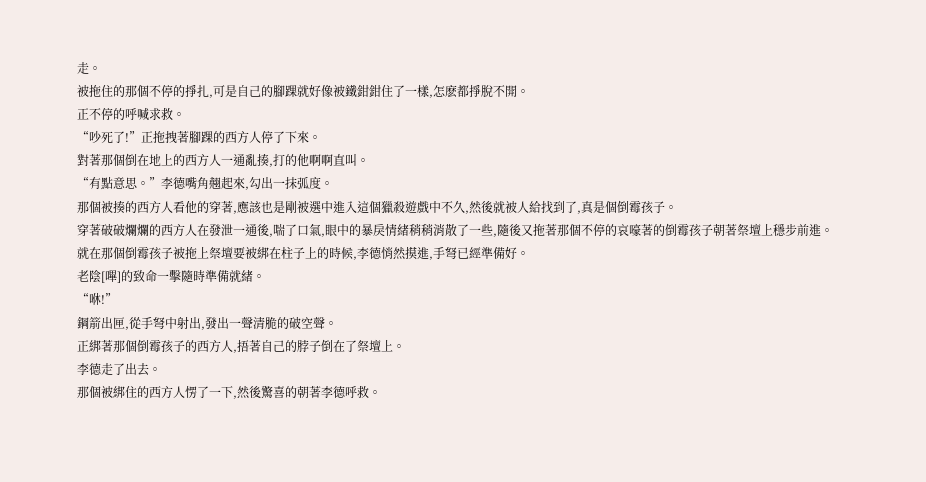走。
被拖住的那個不停的掙扎,可是自己的腳踝就好像被鐵鉗鉗住了一樣,怎麽都掙脫不開。
正不停的呼喊求救。
“吵死了!”正拖拽著腳踝的西方人停了下來。
對著那個倒在地上的西方人一通亂揍,打的他啊啊直叫。
“有點意思。”李德嘴角翹起來,勾出一抹弧度。
那個被揍的西方人看他的穿著,應該也是剛被選中進入這個獵殺遊戲中不久,然後就被人給找到了,真是個倒霉孩子。
穿著破破爛爛的西方人在發泄一通後,喘了口氣,眼中的暴戾情緒稍稍消散了一些,隨後又拖著那個不停的哀嚎著的倒霉孩子朝著祭壇上穩步前進。
就在那個倒霉孩子被拖上祭壇要被綁在柱子上的時候,李德悄然摸進,手弩已經準備好。
老陰[嗶]的致命一擊隨時準備就緒。
“咻!”
鋼箭出匣,從手弩中射出,發出一聲清脆的破空聲。
正綁著那個倒霉孩子的西方人,捂著自己的脖子倒在了祭壇上。
李德走了出去。
那個被綁住的西方人愣了一下,然後驚喜的朝著李德呼救。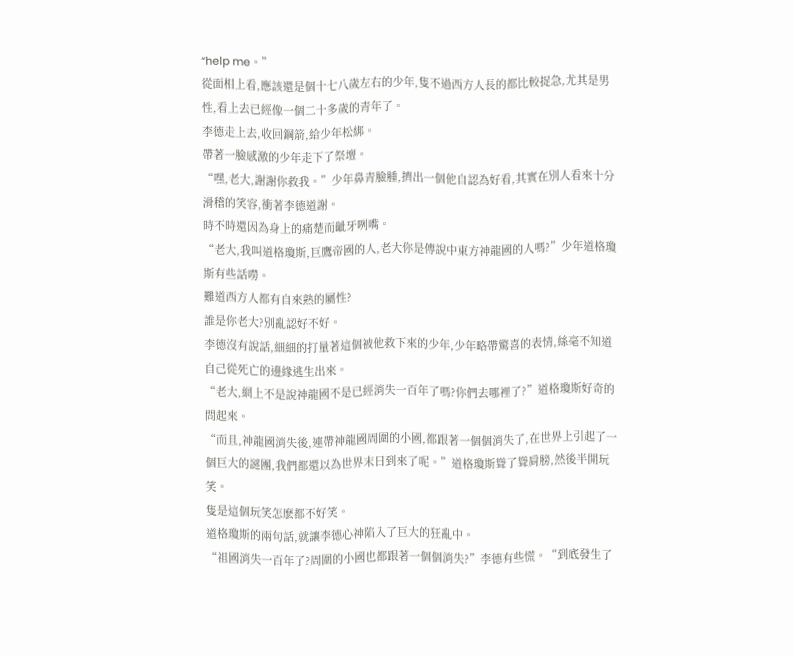“help me。”
從面相上看,應該還是個十七八歲左右的少年,隻不過西方人長的都比較捉急,尤其是男性,看上去已經像一個二十多歲的青年了。
李德走上去,收回鋼箭,給少年松綁。
帶著一臉感激的少年走下了祭壇。
“嘿,老大,謝謝你救我。”少年鼻青臉腫,擠出一個他自認為好看,其實在別人看來十分滑稽的笑容,衝著李德道謝。
時不時還因為身上的痛楚而齜牙咧嘴。
“老大,我叫道格瓊斯,巨鷹帝國的人,老大你是傳說中東方神龍國的人嗎?”少年道格瓊斯有些話嘮。
難道西方人都有自來熟的屬性?
誰是你老大?別亂認好不好。
李德沒有說話,細細的打量著這個被他救下來的少年,少年略帶驚喜的表情,絲毫不知道自己從死亡的邊緣逃生出來。
“老大,網上不是說神龍國不是已經消失一百年了嗎?你們去哪裡了?”道格瓊斯好奇的問起來。
“而且,神龍國消失後,連帶神龍國周圍的小國,都跟著一個個消失了,在世界上引起了一個巨大的謎團,我們都還以為世界末日到來了呢。”道格瓊斯聳了聳肩膀,然後半開玩笑。
隻是這個玩笑怎麽都不好笑。
道格瓊斯的兩句話,就讓李德心神陷入了巨大的狂亂中。
“祖國消失一百年了?周圍的小國也都跟著一個個消失?”李德有些慌。“到底發生了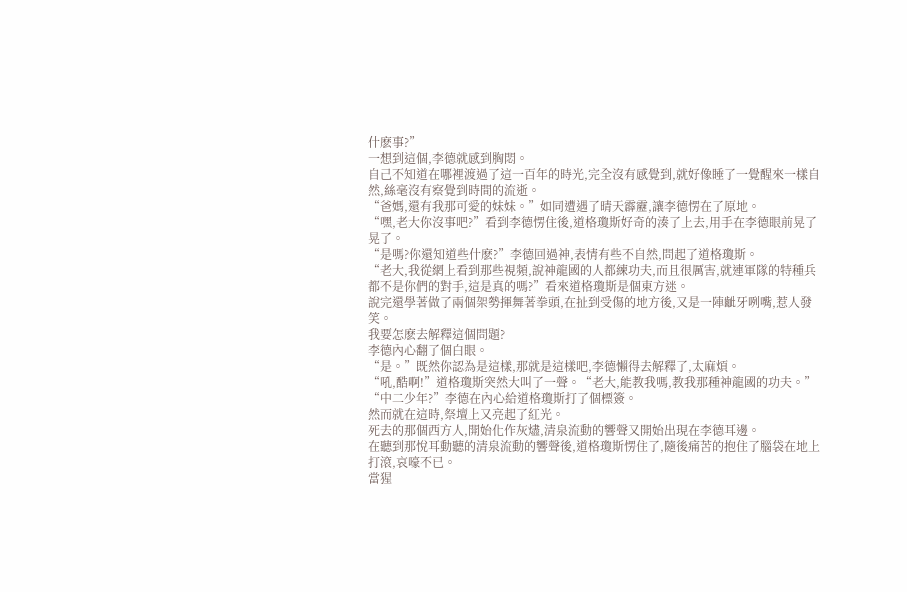什麽事?”
一想到這個,李德就感到胸悶。
自己不知道在哪裡渡過了這一百年的時光,完全沒有感覺到,就好像睡了一覺醒來一樣自然,絲毫沒有察覺到時間的流逝。
“爸媽,還有我那可愛的妹妹。”如同遭遇了晴天霹靂,讓李德愣在了原地。
“嘿,老大你沒事吧?”看到李德愣住後,道格瓊斯好奇的湊了上去,用手在李德眼前晃了晃了。
“是嗎?你還知道些什麽?”李德回過神,表情有些不自然,問起了道格瓊斯。
“老大,我從網上看到那些視頻,說神龍國的人都練功夫,而且很厲害,就連軍隊的特種兵都不是你們的對手,這是真的嗎?”看來道格瓊斯是個東方迷。
說完還學著做了兩個架勢揮舞著拳頭,在扯到受傷的地方後,又是一陣齜牙咧嘴,惹人發笑。
我要怎麽去解釋這個問題?
李德內心翻了個白眼。
“是。”既然你認為是這樣,那就是這樣吧,李德懶得去解釋了,太麻煩。
“吼,酷啊!”道格瓊斯突然大叫了一聲。“老大,能教我嗎,教我那種神龍國的功夫。”
“中二少年?”李德在內心給道格瓊斯打了個標簽。
然而就在這時,祭壇上又亮起了紅光。
死去的那個西方人,開始化作灰燼,清泉流動的響聲又開始出現在李德耳邊。
在聽到那悅耳動聽的清泉流動的響聲後,道格瓊斯愣住了,隨後痛苦的抱住了腦袋在地上打滾,哀嚎不已。
當猩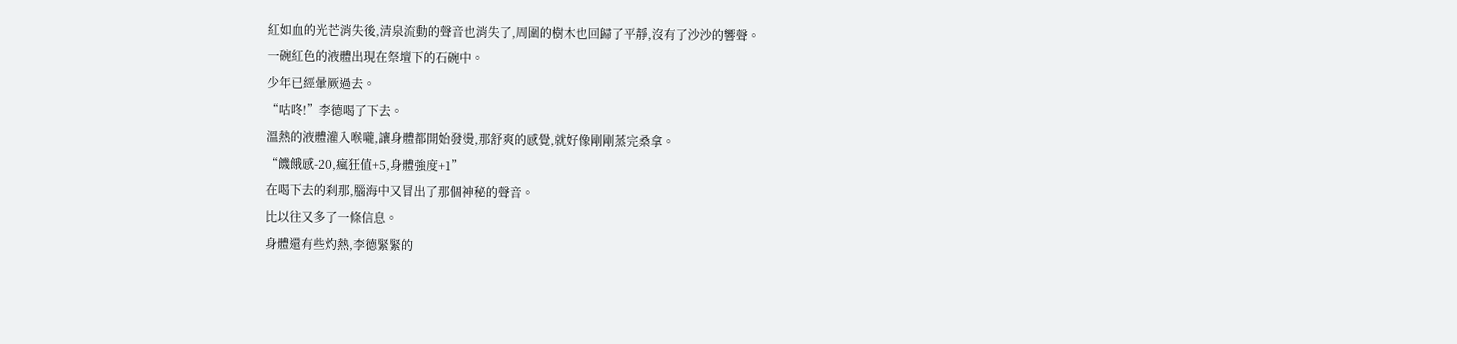紅如血的光芒消失後,清泉流動的聲音也消失了,周圍的樹木也回歸了平靜,沒有了沙沙的響聲。
一碗紅色的液體出現在祭壇下的石碗中。
少年已經暈厥過去。
“咕咚!”李德喝了下去。
溫熱的液體灌入喉嚨,讓身體都開始發燙,那舒爽的感覺,就好像剛剛蒸完桑拿。
“饑餓感-20,瘋狂值+5,身體強度+1”
在喝下去的刹那,腦海中又冒出了那個神秘的聲音。
比以往又多了一條信息。
身體還有些灼熱,李德緊緊的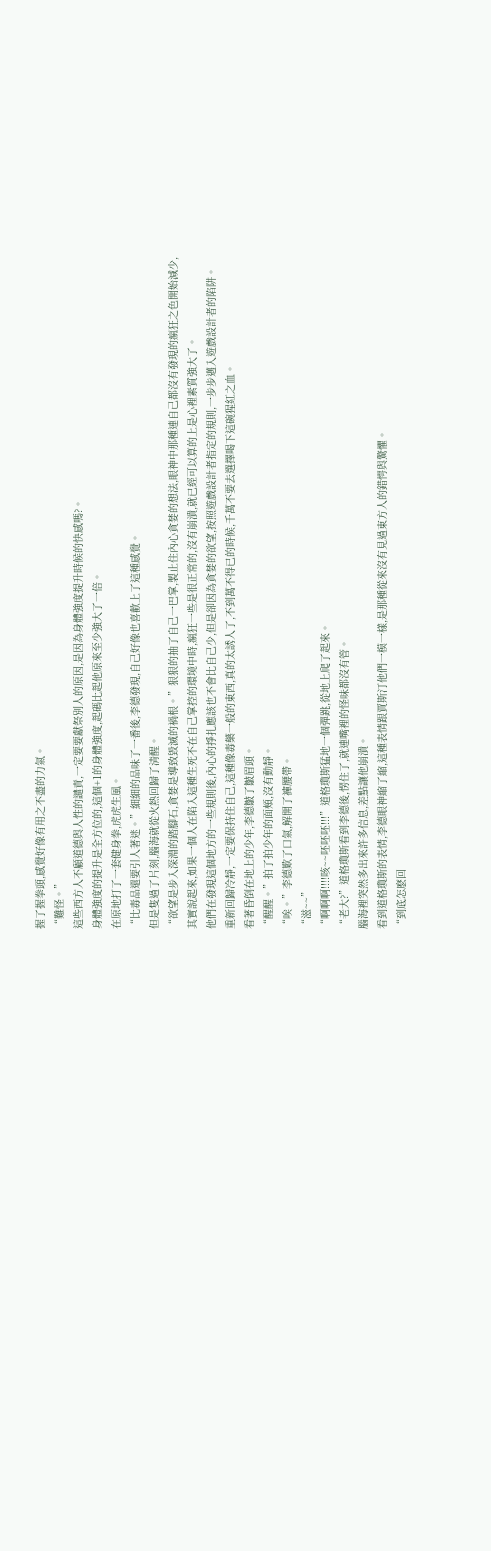握了握拳頭,感覺好像有用之不盡的力氣。
“難怪。”
這些西方人不顧道德與人性的譴責,一定要要獻祭別人的原因,是因為身體強度提升時候的快感嗎?。
身體強度的提升是全方位的,這個+1的身體強度,起碼比起他原來至少強大了一倍。
在原地打了一套健身拳,虎虎生風。
“比毒品還要引人著迷。”細細的品味了一番後,李德發現,自己好像也喜歡上了這種感覺。
但是隻過了片刻,腦海就從火熱回歸了清醒。
“欲望是步入深淵的踏腳石,貪婪是導致毀滅的禍根。”狠狠的抽了自己一巴掌,製止住內心貪婪的想法,眼神中那種連自己都沒有發現的瘋狂之色開始減少,
其實說起來,如果一個人在陷入這種生死不在自己掌控的環境中時,瘋狂一些是很正常的,沒有崩潰,就已經可以算的上是心裡素質強大了。
他們在發現這個地方的一些規則後,內心的掙扎應該也不會比自己少,但是卻因為貪婪的欲望,按照遊戲設計者指定的規則,一步步邁入遊戲設計者的陷阱。
重新回歸冷靜,一定要保持住自己,這種像毒藥一般的東西,真的太誘人了,不到萬不得已的時候,千萬不要去選擇喝下這碗猩紅之血。
看著昏倒在地上的少年,李德皺了皺眉頭。
“醒醒。”拍了拍少年的面頰,沒有動靜。
“唉。”李德歎了口氣,解開了褲腰帶。
“滋~~”
“啊啊啊!!!!咳~~呸呸呸!!!”道格瓊斯猛地一個彈跳,從地上爬了起來。
“老大?”道格瓊斯看到李德後,愣住了,就連嘴裡的怪味都沒有管。
腦海裡突然多出來許多信息,差點讓他崩潰。
看到道格瓊斯的表情,李德眼神縮了縮,這種表情跟賈斯汀他們一模一樣,是那種從來沒有見過東方人的錯愕與驚懼。
“到底怎麽回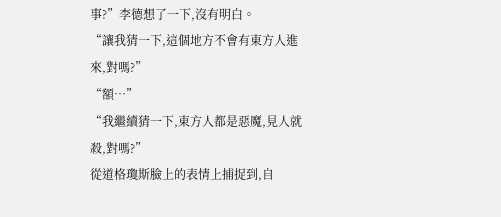事?”李德想了一下,沒有明白。
“讓我猜一下,這個地方不會有東方人進來,對嗎?”
“額…”
“我繼續猜一下,東方人都是惡魔,見人就殺,對嗎?”
從道格瓊斯臉上的表情上捕捉到,自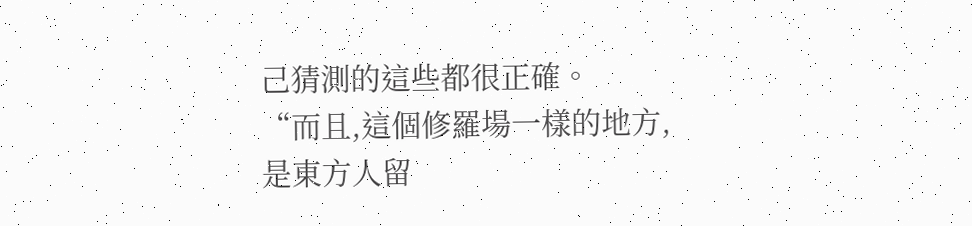己猜測的這些都很正確。
“而且,這個修羅場一樣的地方,是東方人留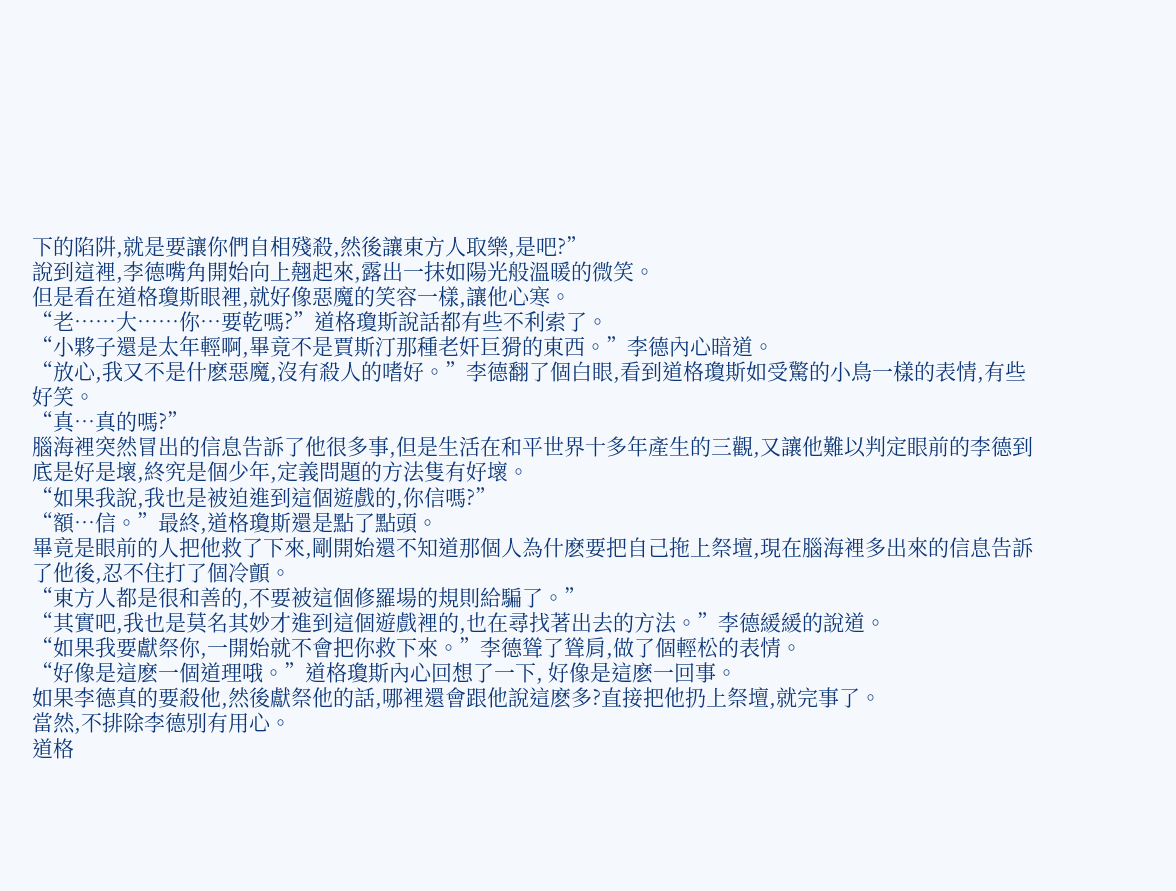下的陷阱,就是要讓你們自相殘殺,然後讓東方人取樂,是吧?”
說到這裡,李德嘴角開始向上翹起來,露出一抹如陽光般溫暖的微笑。
但是看在道格瓊斯眼裡,就好像惡魔的笑容一樣,讓他心寒。
“老……大……你…要乾嗎?”道格瓊斯說話都有些不利索了。
“小夥子還是太年輕啊,畢竟不是賈斯汀那種老奸巨猾的東西。”李德內心暗道。
“放心,我又不是什麽惡魔,沒有殺人的嗜好。”李德翻了個白眼,看到道格瓊斯如受驚的小鳥一樣的表情,有些好笑。
“真…真的嗎?”
腦海裡突然冒出的信息告訴了他很多事,但是生活在和平世界十多年產生的三觀,又讓他難以判定眼前的李德到底是好是壞,終究是個少年,定義問題的方法隻有好壞。
“如果我說,我也是被迫進到這個遊戲的,你信嗎?”
“額…信。”最終,道格瓊斯還是點了點頭。
畢竟是眼前的人把他救了下來,剛開始還不知道那個人為什麽要把自己拖上祭壇,現在腦海裡多出來的信息告訴了他後,忍不住打了個冷顫。
“東方人都是很和善的,不要被這個修羅場的規則給騙了。”
“其實吧,我也是莫名其妙才進到這個遊戲裡的,也在尋找著出去的方法。”李德緩緩的說道。
“如果我要獻祭你,一開始就不會把你救下來。”李德聳了聳肩,做了個輕松的表情。
“好像是這麽一個道理哦。”道格瓊斯內心回想了一下, 好像是這麽一回事。
如果李德真的要殺他,然後獻祭他的話,哪裡還會跟他說這麽多?直接把他扔上祭壇,就完事了。
當然,不排除李德別有用心。
道格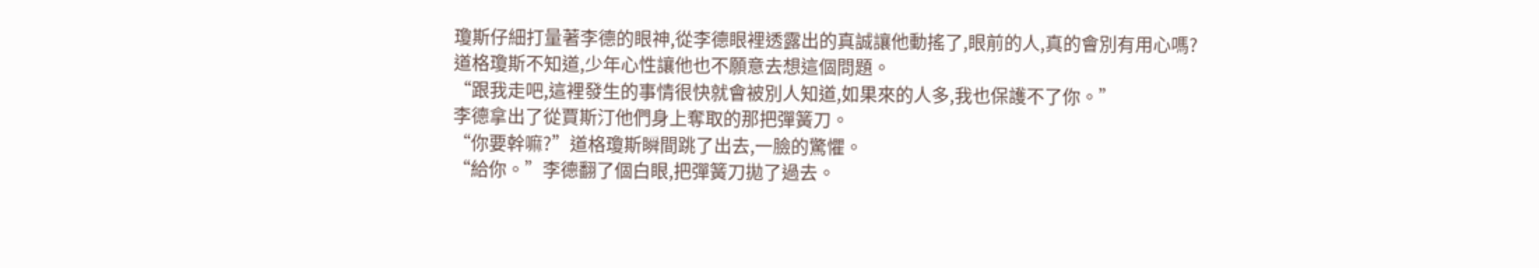瓊斯仔細打量著李德的眼神,從李德眼裡透露出的真誠讓他動搖了,眼前的人,真的會別有用心嗎?
道格瓊斯不知道,少年心性讓他也不願意去想這個問題。
“跟我走吧,這裡發生的事情很快就會被別人知道,如果來的人多,我也保護不了你。”
李德拿出了從賈斯汀他們身上奪取的那把彈簧刀。
“你要幹嘛?”道格瓊斯瞬間跳了出去,一臉的驚懼。
“給你。”李德翻了個白眼,把彈簧刀拋了過去。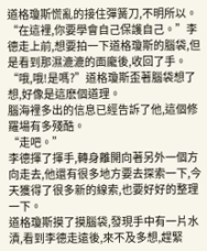道格瓊斯慌亂的接住彈簧刀,不明所以。
“在這裡,你要學會自己保護自己。”李德走上前,想要拍一下道格瓊斯的腦袋,但是看到那濕漉漉的面龐後,收回了手。
“哦,哦!是嗎?”道格瓊斯歪著腦袋想了想,好像是這麽個道理。
腦海裡多出的信息已經告訴了他,這個修羅場有多殘酷。
“走吧。”
李德揮了揮手,轉身離開向著另外一個方向走去,他還有很多地方要去探索一下,今天獲得了很多新的線索,也要好好的整理一下。
道格瓊斯摸了摸腦袋,發現手中有一片水漬,看到李德走遠後,來不及多想,趕緊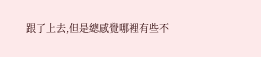跟了上去,但是總感覺哪裡有些不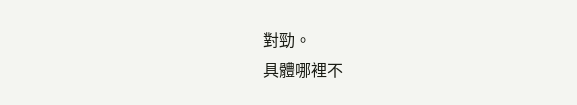對勁。
具體哪裡不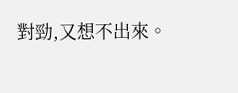對勁,又想不出來。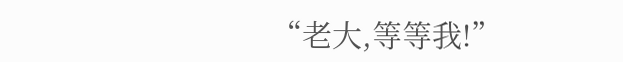“老大,等等我!”